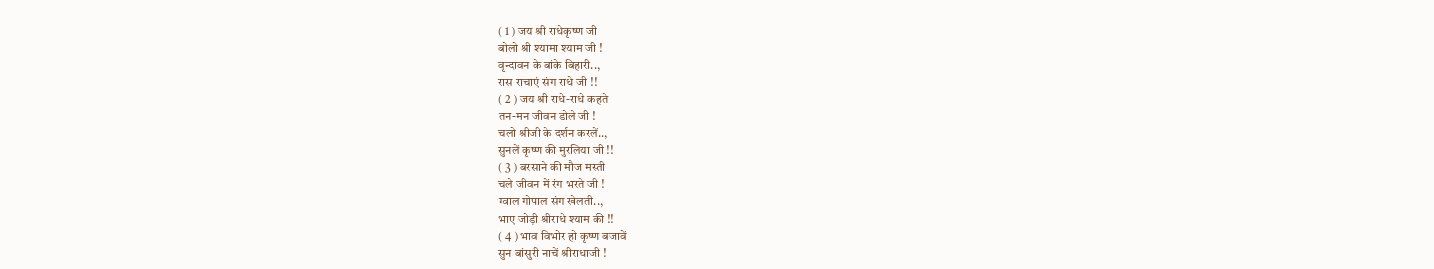( 1 ) जय श्री राधेकृष्ण जी
बोलो श्री श्यामा श्याम जी !
वृन्दावन के बांके बिहारी..,
रास राचाएं संग राधे जी !!
( 2 ) जय श्री राधे-राधे कहते
तन-मन जीवन डोले जी !
चलो श्रीजी के दर्शन करलें..,
सुनलें कृष्ण की मुरलिया जी !!
( 3 ) बरसाने की मौज मस्ती
चले जीवन में रंग भरते जी !
ग्वाल गोपाल संग खेलती..,
भाए जोड़ी श्रीराधे श्याम की !!
( 4 ) भाव विभोर हो कृष्ण बजावें
सुन बांसुरी नाचें श्रीराधाजी !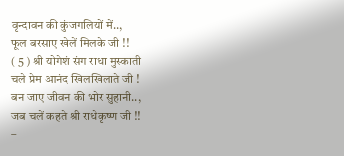वृन्दावन की कुंजगलियों में..,
फूल बरसाए खेलें मिलके जी !!
( 5 ) श्री योगेशं संग राधा मुस्काती
चले प्रेम आनंद खिलखिलाते जी !
बन जाए जीवन की भोर सुहानी..,
जब चलें कहते श्री राधेकृष्ण जी !!
–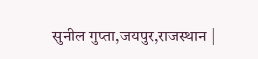सुनील गुप्ता,जयपुर,राजस्थान |